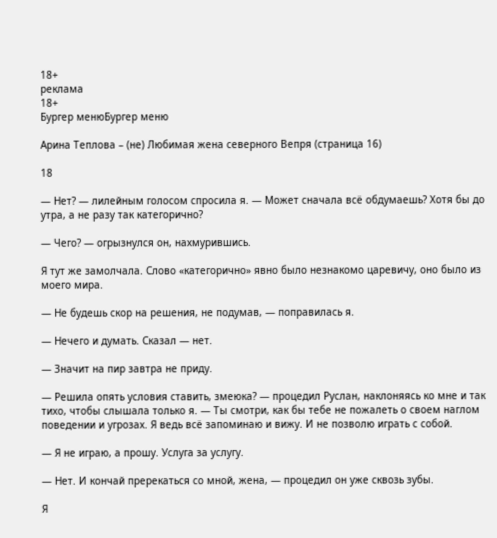18+
реклама
18+
Бургер менюБургер меню

Арина Теплова – (не) Любимая жена северного Вепря (страница 16)

18

— Нет? — лилейным голосом спросила я. — Может сначала всё обдумаешь? Хотя бы до утра, а не разу так категорично?

— Чего? — огрызнулся он, нахмурившись.

Я тут же замолчала. Слово «категорично» явно было незнакомо царевичу, оно было из моего мира.

— Не будешь скор на решения, не подумав, — поправилась я.

— Нечего и думать. Сказал — нет.

— Значит на пир завтра не приду.

— Решила опять условия ставить, змеюка? — процедил Руслан, наклоняясь ко мне и так тихо, чтобы слышала только я. — Ты смотри, как бы тебе не пожалеть о своем наглом поведении и угрозах. Я ведь всё запоминаю и вижу. И не позволю играть с собой.

— Я не играю, а прошу. Услуга за услугу.

— Нет. И кончай пререкаться со мной, жена, — процедил он уже сквозь зубы.

Я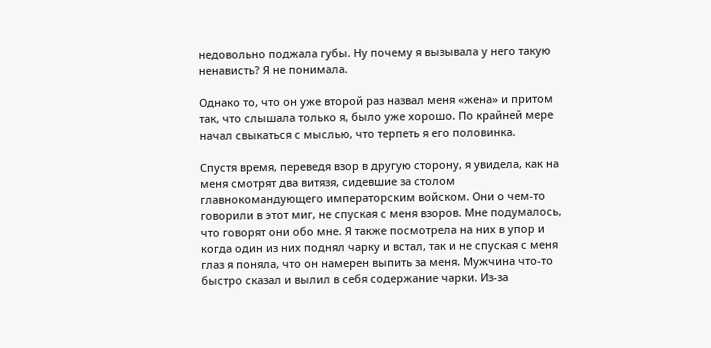недовольно поджала губы. Ну почему я вызывала у него такую ненависть? Я не понимала.

Однако то, что он уже второй раз назвал меня «жена» и притом так, что слышала только я, было уже хорошо. По крайней мере начал свыкаться с мыслью, что терпеть я его половинка.

Спустя время, переведя взор в другую сторону, я увидела, как на меня смотрят два витязя, сидевшие за столом главнокомандующего императорским войском. Они о чем-то говорили в этот миг, не спуская с меня взоров. Мне подумалось, что говорят они обо мне. Я также посмотрела на них в упор и когда один из них поднял чарку и встал, так и не спуская с меня глаз я поняла, что он намерен выпить за меня. Мужчина что-то быстро сказал и вылил в себя содержание чарки. Из-за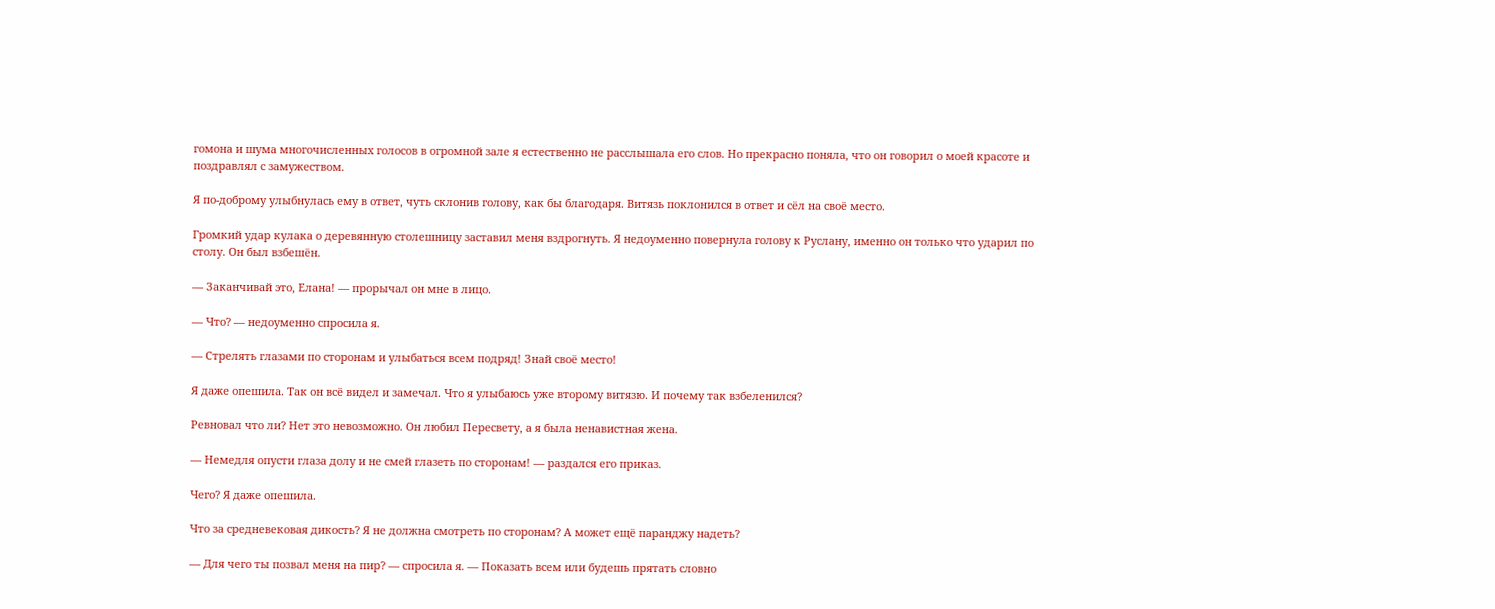гомона и шума многочисленных голосов в огромной зале я естественно не расслышала его слов. Но прекрасно поняла, что он говорил о моей красоте и поздравлял с замужеством.

Я по-доброму улыбнулась ему в ответ, чуть склонив голову, как бы благодаря. Витязь поклонился в ответ и сёл на своё место.

Громкий удар кулака о деревянную столешницу заставил меня вздрогнуть. Я недоуменно повернула голову к Руслану, именно он только что ударил по столу. Он был взбешён.

— Заканчивай это, Елана! — прорычал он мне в лицо.

— Что? — недоуменно спросила я.

— Стрелять глазами по сторонам и улыбаться всем подряд! Знай своё место!

Я даже опешила. Так он всё видел и замечал. Что я улыбаюсь уже второму витязю. И почему так взбеленился?

Ревновал что ли? Нет это невозможно. Он любил Пересвету, а я была ненавистная жена.

— Немедля опусти глаза долу и не смей глазеть по сторонам! — раздался его приказ.

Чего? Я даже опешила.

Что за средневековая дикость? Я не должна смотреть по сторонам? А может ещё паранджу надеть?

— Для чего ты позвал меня на пир? — спросила я. — Показать всем или будешь прятать словно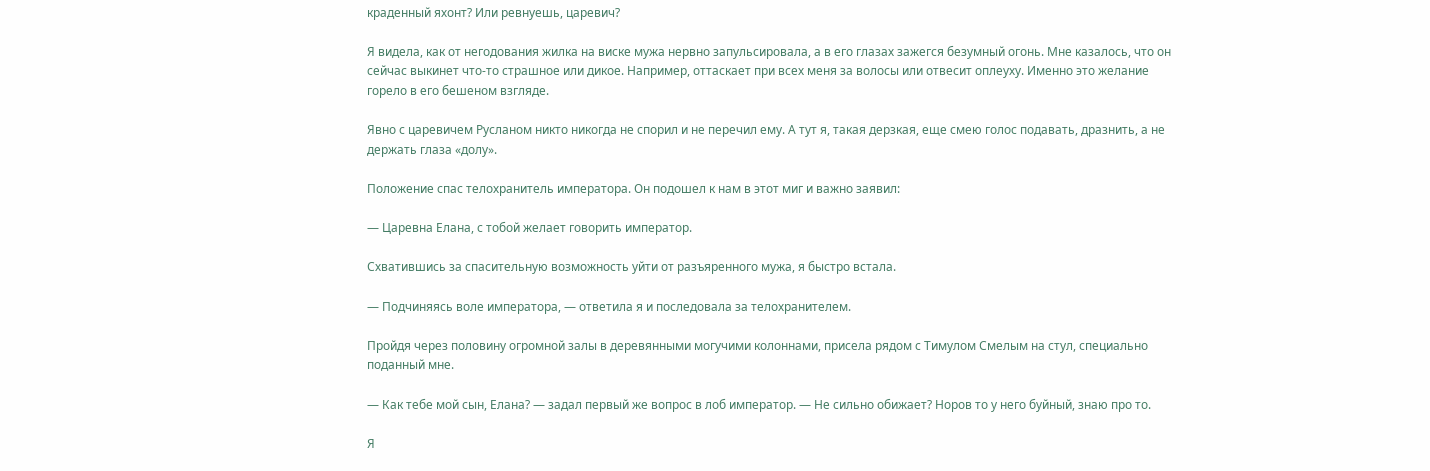краденный яхонт? Или ревнуешь, царевич?

Я видела, как от негодования жилка на виске мужа нервно запульсировала, а в его глазах зажегся безумный огонь. Мне казалось, что он сейчас выкинет что-то страшное или дикое. Например, оттаскает при всех меня за волосы или отвесит оплеуху. Именно это желание горело в его бешеном взгляде.

Явно с царевичем Русланом никто никогда не спорил и не перечил ему. А тут я, такая дерзкая, еще смею голос подавать, дразнить, а не держать глаза «долу».

Положение спас телохранитель императора. Он подошел к нам в этот миг и важно заявил:

— Царевна Елана, с тобой желает говорить император.

Схватившись за спасительную возможность уйти от разъяренного мужа, я быстро встала.

— Подчиняясь воле императора, — ответила я и последовала за телохранителем.

Пройдя через половину огромной залы в деревянными могучими колоннами, присела рядом с Тимулом Смелым на стул, специально поданный мне.

— Как тебе мой сын, Елана? — задал первый же вопрос в лоб император. — Не сильно обижает? Норов то у него буйный, знаю про то.

Я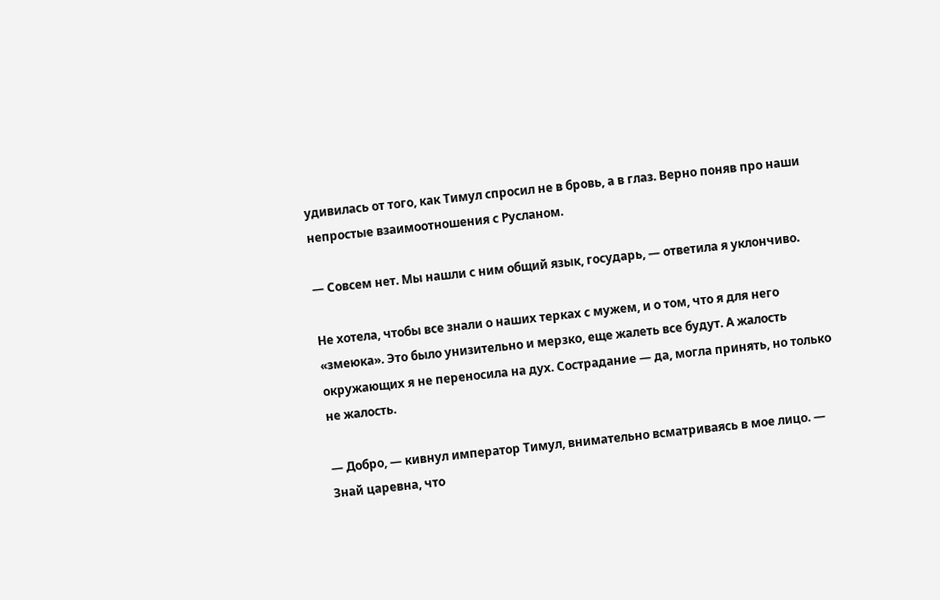удивилась от того, как Тимул спросил не в бровь, а в глаз. Верно поняв про наши непростые взаимоотношения с Русланом.

— Совсем нет. Мы нашли с ним общий язык, государь, — ответила я уклончиво.

Не хотела, чтобы все знали о наших терках с мужем, и о том, что я для него «змеюка». Это было унизительно и мерзко, еще жалеть все будут. А жалость окружающих я не переносила на дух. Сострадание — да, могла принять, но только не жалость.

— Добро, — кивнул император Тимул, внимательно всматриваясь в мое лицо. — Знай царевна, что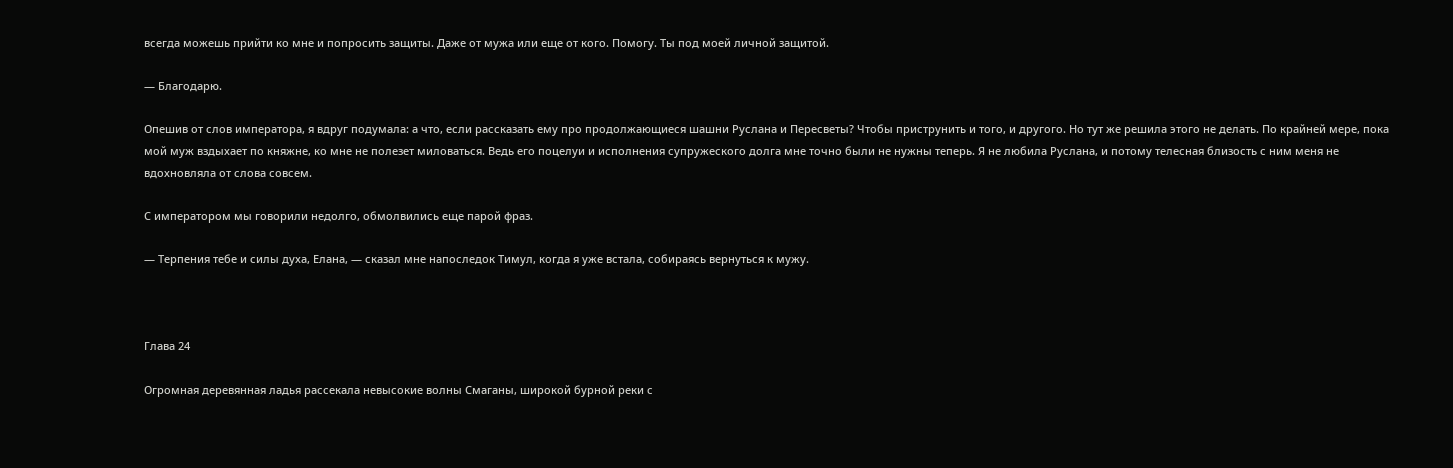всегда можешь прийти ко мне и попросить защиты. Даже от мужа или еще от кого. Помогу. Ты под моей личной защитой.

— Благодарю.

Опешив от слов императора, я вдруг подумала: а что, если рассказать ему про продолжающиеся шашни Руслана и Пересветы? Чтобы приструнить и того, и другого. Но тут же решила этого не делать. По крайней мере, пока мой муж вздыхает по княжне, ко мне не полезет миловаться. Ведь его поцелуи и исполнения супружеского долга мне точно были не нужны теперь. Я не любила Руслана, и потому телесная близость с ним меня не вдохновляла от слова совсем.

С императором мы говорили недолго, обмолвились еще парой фраз.

— Терпения тебе и силы духа, Елана, — сказал мне напоследок Тимул, когда я уже встала, собираясь вернуться к мужу.



Глава 24

Огромная деревянная ладья рассекала невысокие волны Смаганы, широкой бурной реки с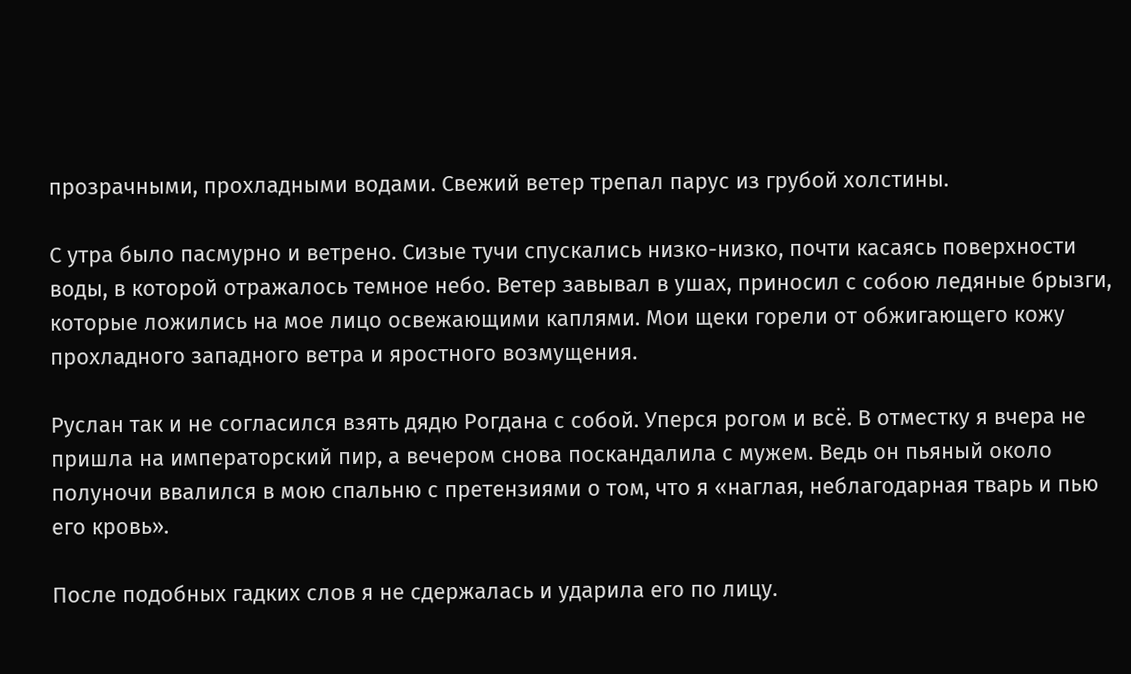прозрачными, прохладными водами. Свежий ветер трепал парус из грубой холстины.

С утра было пасмурно и ветрено. Сизые тучи спускались низко-низко, почти касаясь поверхности воды, в которой отражалось темное небо. Ветер завывал в ушах, приносил с собою ледяные брызги, которые ложились на мое лицо освежающими каплями. Мои щеки горели от обжигающего кожу прохладного западного ветра и яростного возмущения.

Руслан так и не согласился взять дядю Рогдана с собой. Уперся рогом и всё. В отместку я вчера не пришла на императорский пир, а вечером снова поскандалила с мужем. Ведь он пьяный около полуночи ввалился в мою спальню с претензиями о том, что я «наглая, неблагодарная тварь и пью его кровь».

После подобных гадких слов я не сдержалась и ударила его по лицу.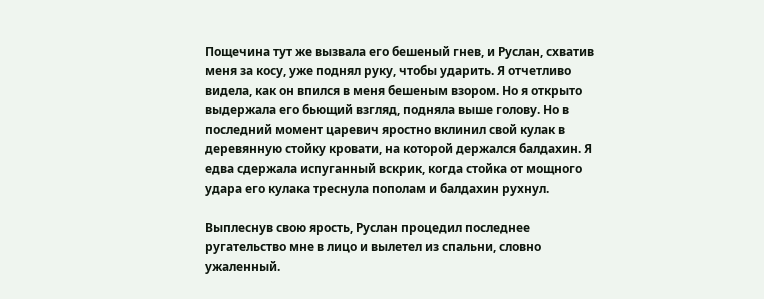Пощечина тут же вызвала его бешеный гнев, и Руслан, схватив меня за косу, уже поднял руку, чтобы ударить. Я отчетливо видела, как он впился в меня бешеным взором. Но я открыто выдержала его бьющий взгляд, подняла выше голову. Но в последний момент царевич яростно вклинил свой кулак в деревянную стойку кровати, на которой держался балдахин. Я едва сдержала испуганный вскрик, когда стойка от мощного удара его кулака треснула пополам и балдахин рухнул.

Выплеснув свою ярость, Руслан процедил последнее ругательство мне в лицо и вылетел из спальни, словно ужаленный.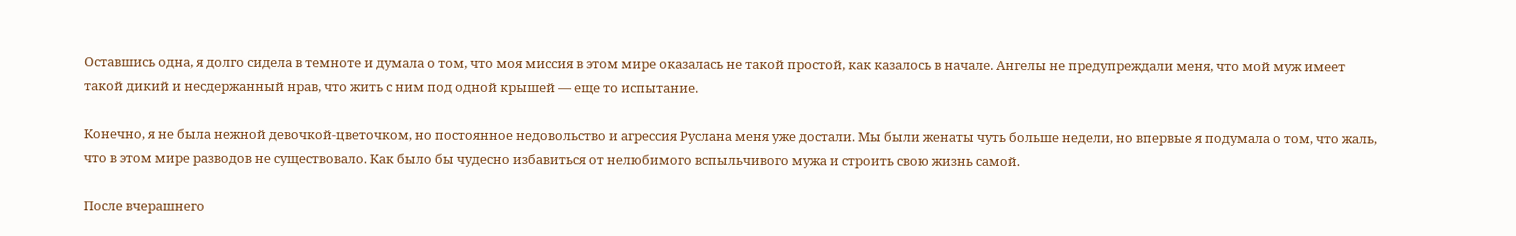Оставшись одна, я долго сидела в темноте и думала о том, что моя миссия в этом мире оказалась не такой простой, как казалось в начале. Ангелы не предупреждали меня, что мой муж имеет такой дикий и несдержанный нрав, что жить с ним под одной крышей — еще то испытание.

Конечно, я не была нежной девочкой-цветочком, но постоянное недовольство и агрессия Руслана меня уже достали. Мы были женаты чуть больше недели, но впервые я подумала о том, что жаль, что в этом мире разводов не существовало. Как было бы чудесно избавиться от нелюбимого вспыльчивого мужа и строить свою жизнь самой.

После вчерашнего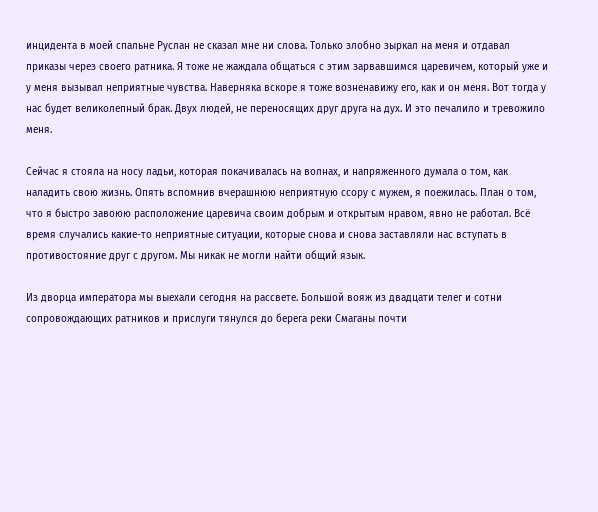инцидента в моей спальне Руслан не сказал мне ни слова. Только злобно зыркал на меня и отдавал приказы через своего ратника. Я тоже не жаждала общаться с этим зарвавшимся царевичем, который уже и у меня вызывал неприятные чувства. Наверняка вскоре я тоже возненавижу его, как и он меня. Вот тогда у нас будет великолепный брак. Двух людей, не переносящих друг друга на дух. И это печалило и тревожило меня.

Сейчас я стояла на носу ладьи, которая покачивалась на волнах, и напряженного думала о том, как наладить свою жизнь. Опять вспомнив вчерашнюю неприятную ссору с мужем, я поежилась. План о том, что я быстро завоюю расположение царевича своим добрым и открытым нравом, явно не работал. Всё время случались какие-то неприятные ситуации, которые снова и снова заставляли нас вступать в противостояние друг с другом. Мы никак не могли найти общий язык.

Из дворца императора мы выехали сегодня на рассвете. Большой вояж из двадцати телег и сотни сопровождающих ратников и прислуги тянулся до берега реки Смаганы почти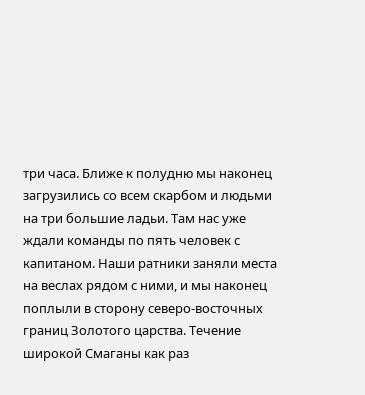три часа. Ближе к полудню мы наконец загрузились со всем скарбом и людьми на три большие ладьи. Там нас уже ждали команды по пять человек с капитаном. Наши ратники заняли места на веслах рядом с ними, и мы наконец поплыли в сторону северо-восточных границ Золотого царства. Течение широкой Смаганы как раз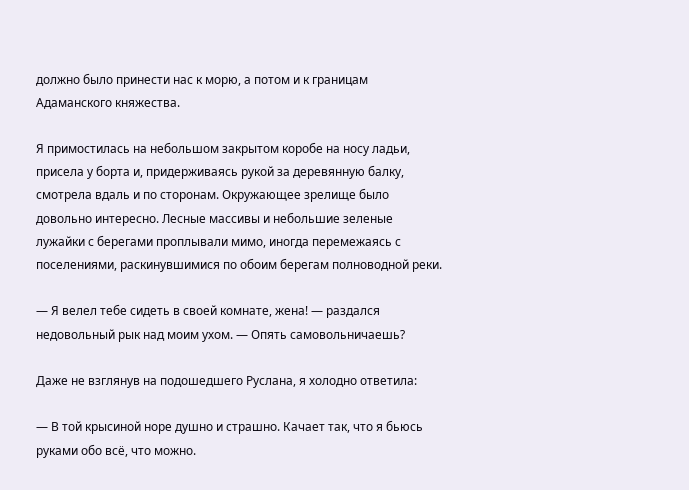должно было принести нас к морю, а потом и к границам Адаманского княжества.

Я примостилась на небольшом закрытом коробе на носу ладьи, присела у борта и, придерживаясь рукой за деревянную балку, смотрела вдаль и по сторонам. Окружающее зрелище было довольно интересно. Лесные массивы и небольшие зеленые лужайки с берегами проплывали мимо, иногда перемежаясь с поселениями, раскинувшимися по обоим берегам полноводной реки.

— Я велел тебе сидеть в своей комнате, жена! — раздался недовольный рык над моим ухом. — Опять самовольничаешь?

Даже не взглянув на подошедшего Руслана, я холодно ответила:

— В той крысиной норе душно и страшно. Качает так, что я бьюсь руками обо всё, что можно.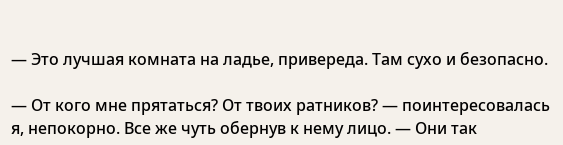— Это лучшая комната на ладье, привереда. Там сухо и безопасно.

— От кого мне прятаться? От твоих ратников? — поинтересовалась я, непокорно. Все же чуть обернув к нему лицо. — Они так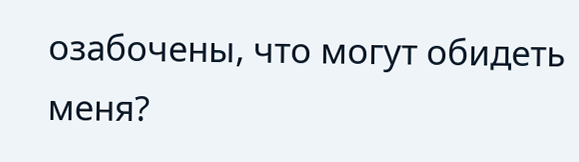озабочены, что могут обидеть меня?